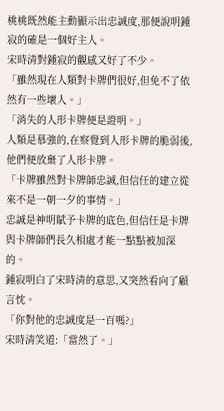桃桃既然能主動顯示出忠誠度,那便說明鍾寂的確是一個好主人。
宋時清對鍾寂的觀感又好了不少。
「雖然現在人類對卡牌們很好,但免不了依然有一些壞人。」
「消失的人形卡牌便是證明。」
人類是慕強的,在察覺到人形卡牌的脆弱後,他們便放棄了人形卡牌。
「卡牌雖然對卡牌師忠誠,但信任的建立從來不是一朝一夕的事情。」
忠誠是神明賦予卡牌的底色,但信任是卡牌與卡牌師們長久相處才能一點點被加深的。
鍾寂明白了宋時清的意思,又突然看向了顧言忱。
「你對他的忠誠度是一百嗎?」
宋時清笑道:「當然了。」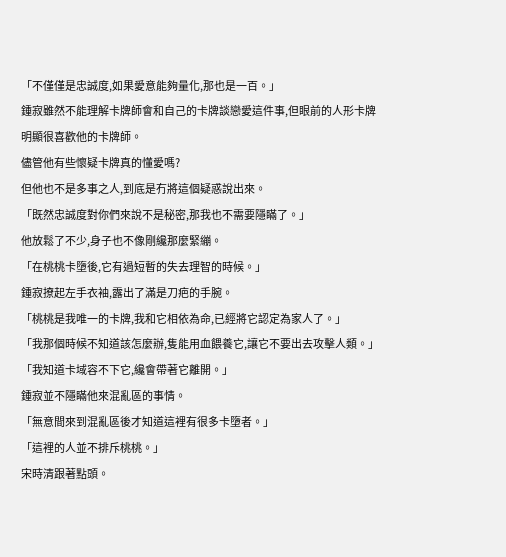「不僅僅是忠誠度,如果愛意能夠量化,那也是一百。」
鍾寂雖然不能理解卡牌師會和自己的卡牌談戀愛這件事,但眼前的人形卡牌明顯很喜歡他的卡牌師。
儘管他有些懷疑卡牌真的懂愛嗎?
但他也不是多事之人,到底是冇將這個疑惑說出來。
「既然忠誠度對你們來說不是秘密,那我也不需要隱瞞了。」
他放鬆了不少,身子也不像剛纔那麼緊繃。
「在桃桃卡墮後,它有過短暫的失去理智的時候。」
鍾寂撩起左手衣袖,露出了滿是刀疤的手腕。
「桃桃是我唯一的卡牌,我和它相依為命,已經將它認定為家人了。」
「我那個時候不知道該怎麼辦,隻能用血餵養它,讓它不要出去攻擊人類。」
「我知道卡域容不下它,纔會帶著它離開。」
鍾寂並不隱瞞他來混亂區的事情。
「無意間來到混亂區後才知道這裡有很多卡墮者。」
「這裡的人並不排斥桃桃。」
宋時清跟著點頭。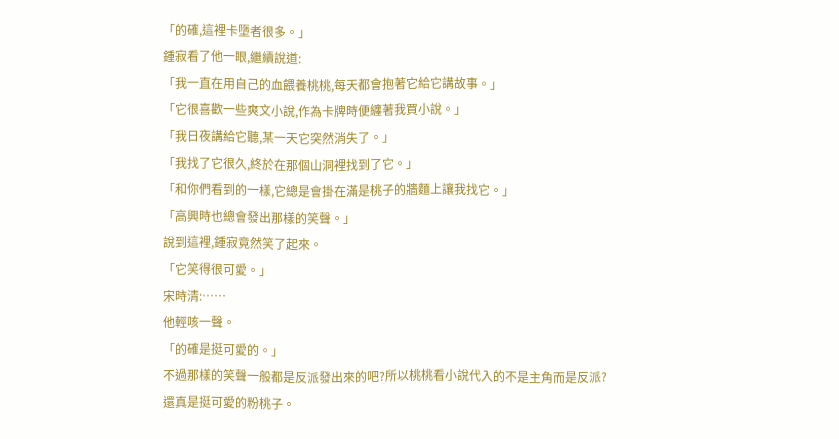「的確,這裡卡墮者很多。」
鍾寂看了他一眼,繼續說道:
「我一直在用自己的血餵養桃桃,每天都會抱著它給它講故事。」
「它很喜歡一些爽文小說,作為卡牌時便纏著我買小說。」
「我日夜講給它聽,某一天它突然消失了。」
「我找了它很久,終於在那個山洞裡找到了它。」
「和你們看到的一樣,它總是會掛在滿是桃子的牆麵上讓我找它。」
「高興時也總會發出那樣的笑聲。」
說到這裡,鍾寂竟然笑了起來。
「它笑得很可愛。」
宋時清:……
他輕咳一聲。
「的確是挺可愛的。」
不過那樣的笑聲一般都是反派發出來的吧?所以桃桃看小說代入的不是主角而是反派?
還真是挺可愛的粉桃子。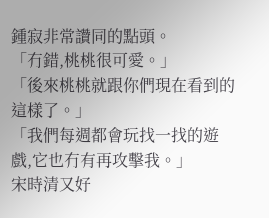鍾寂非常讚同的點頭。
「冇錯,桃桃很可愛。」
「後來桃桃就跟你們現在看到的這樣了。」
「我們每週都會玩找一找的遊戲,它也冇有再攻擊我。」
宋時清又好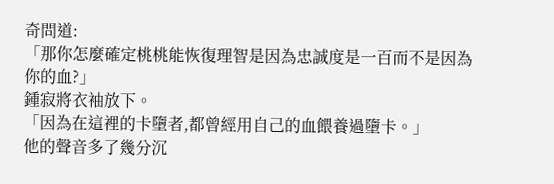奇問道:
「那你怎麼確定桃桃能恢復理智是因為忠誠度是一百而不是因為你的血?」
鍾寂將衣袖放下。
「因為在這裡的卡墮者,都曾經用自己的血餵養過墮卡。」
他的聲音多了幾分沉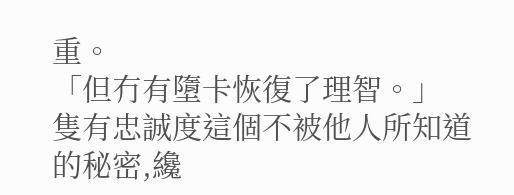重。
「但冇有墮卡恢復了理智。」
隻有忠誠度這個不被他人所知道的秘密,纔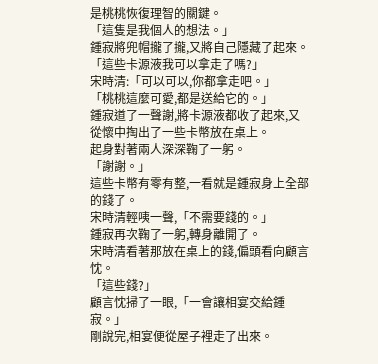是桃桃恢復理智的關鍵。
「這隻是我個人的想法。」
鍾寂將兜帽攏了攏,又將自己隱藏了起來。
「這些卡源液我可以拿走了嗎?」
宋時清:「可以可以,你都拿走吧。」
「桃桃這麼可愛,都是送給它的。」
鍾寂道了一聲謝,將卡源液都收了起來,又從懷中掏出了一些卡幣放在桌上。
起身對著兩人深深鞠了一躬。
「謝謝。」
這些卡幣有零有整,一看就是鍾寂身上全部的錢了。
宋時清輕咦一聲,「不需要錢的。」
鍾寂再次鞠了一躬,轉身離開了。
宋時清看著那放在桌上的錢,偏頭看向顧言忱。
「這些錢?」
顧言忱掃了一眼,「一會讓相宴交給鍾寂。」
剛說完,相宴便從屋子裡走了出來。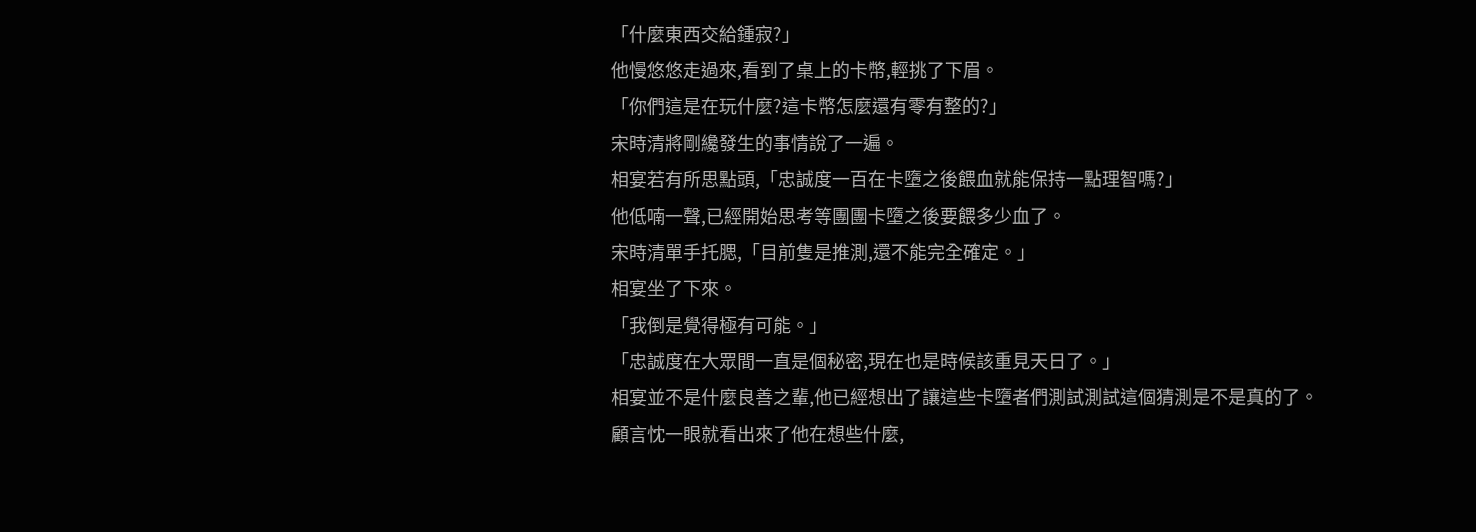「什麼東西交給鍾寂?」
他慢悠悠走過來,看到了桌上的卡幣,輕挑了下眉。
「你們這是在玩什麼?這卡幣怎麼還有零有整的?」
宋時清將剛纔發生的事情說了一遍。
相宴若有所思點頭,「忠誠度一百在卡墮之後餵血就能保持一點理智嗎?」
他低喃一聲,已經開始思考等團團卡墮之後要餵多少血了。
宋時清單手托腮,「目前隻是推測,還不能完全確定。」
相宴坐了下來。
「我倒是覺得極有可能。」
「忠誠度在大眾間一直是個秘密,現在也是時候該重見天日了。」
相宴並不是什麼良善之輩,他已經想出了讓這些卡墮者們測試測試這個猜測是不是真的了。
顧言忱一眼就看出來了他在想些什麼,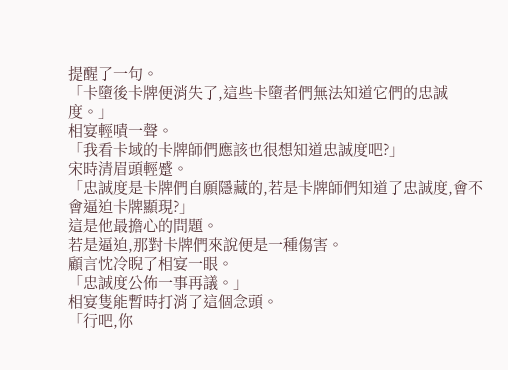提醒了一句。
「卡墮後卡牌便消失了,這些卡墮者們無法知道它們的忠誠度。」
相宴輕嘖一聲。
「我看卡域的卡牌師們應該也很想知道忠誠度吧?」
宋時清眉頭輕蹙。
「忠誠度是卡牌們自願隱藏的,若是卡牌師們知道了忠誠度,會不會逼迫卡牌顯現?」
這是他最擔心的問題。
若是逼迫,那對卡牌們來說便是一種傷害。
顧言忱冷睨了相宴一眼。
「忠誠度公佈一事再議。」
相宴隻能暫時打消了這個念頭。
「行吧,你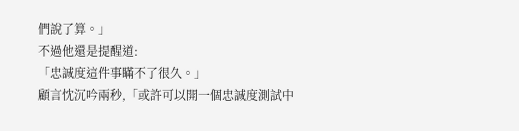們說了算。」
不過他還是提醒道:
「忠誠度這件事瞞不了很久。」
顧言忱沉吟兩秒,「或許可以開一個忠誠度測試中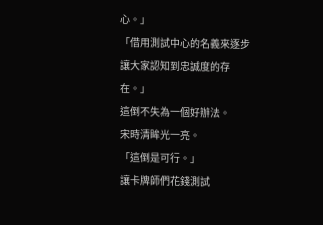心。」
「借用測試中心的名義來逐步讓大家認知到忠誠度的存在。」
這倒不失為一個好辦法。
宋時清眸光一亮。
「這倒是可行。」
讓卡牌師們花錢測試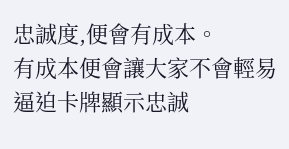忠誠度,便會有成本。
有成本便會讓大家不會輕易逼迫卡牌顯示忠誠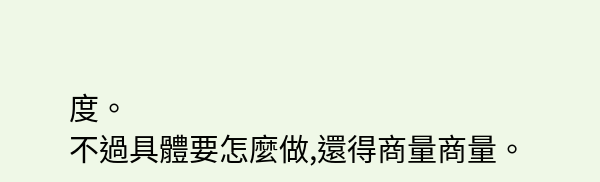度。
不過具體要怎麼做,還得商量商量。